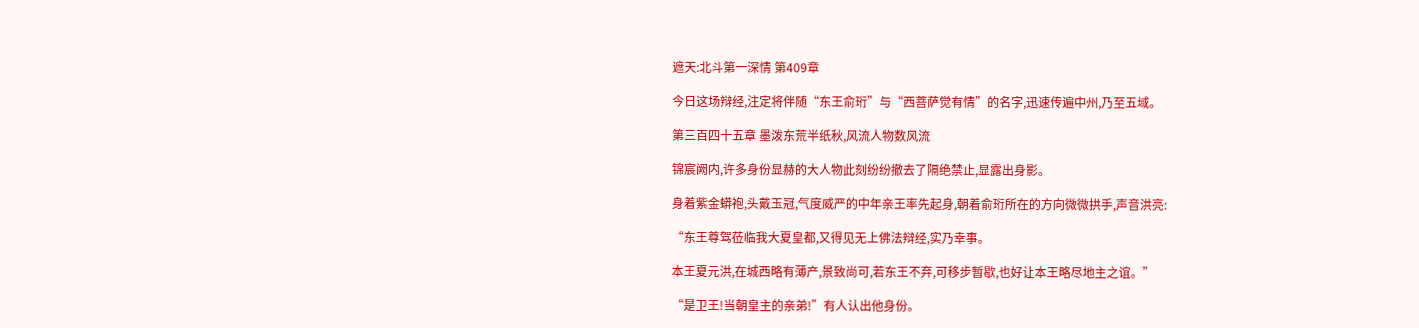遮天:北斗第一深情 第409章

今日这场辩经,注定将伴随“东王俞珩”与“西菩萨觉有情”的名字,迅速传遍中州,乃至五域。

第三百四十五章 墨泼东荒半纸秋,风流人物数风流

锦宸阙内,许多身份显赫的大人物此刻纷纷撤去了隔绝禁止,显露出身影。

身着紫金蟒袍,头戴玉冠,气度威严的中年亲王率先起身,朝着俞珩所在的方向微微拱手,声音洪亮:

“东王尊驾莅临我大夏皇都,又得见无上佛法辩经,实乃幸事。

本王夏元洪,在城西略有薄产,景致尚可,若东王不弃,可移步暂歇,也好让本王略尽地主之谊。”

“是卫王!当朝皇主的亲弟!”有人认出他身份。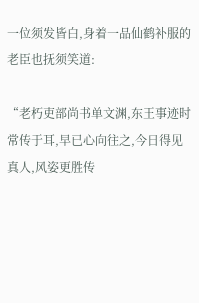一位须发皆白,身着一品仙鹤补服的老臣也抚须笑道:

“老朽吏部尚书单文渊,东王事迹时常传于耳,早已心向往之,今日得见真人,风姿更胜传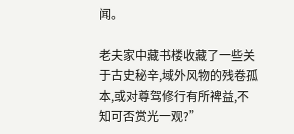闻。

老夫家中藏书楼收藏了一些关于古史秘辛,域外风物的残卷孤本,或对尊驾修行有所裨益,不知可否赏光一观?”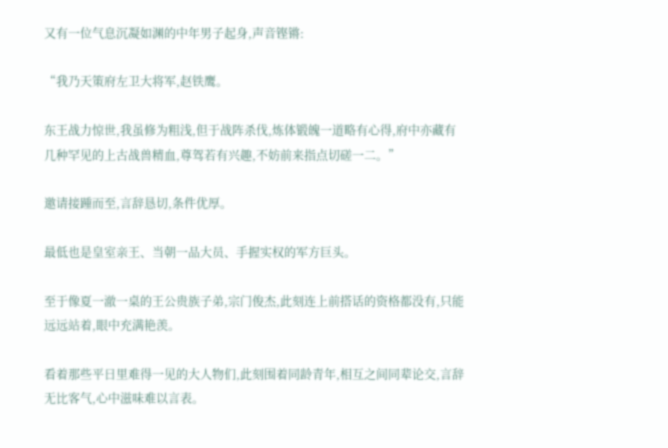又有一位气息沉凝如渊的中年男子起身,声音铿锵:

“我乃天策府左卫大将军,赵铁鹰。

东王战力惊世,我虽修为粗浅,但于战阵杀伐,炼体锻魄一道略有心得,府中亦藏有几种罕见的上古战兽精血,尊驾若有兴趣,不妨前来指点切磋一二。”

邀请接踵而至,言辞恳切,条件优厚。

最低也是皇室亲王、当朝一品大员、手握实权的军方巨头。

至于像夏一澈一桌的王公贵族子弟,宗门俊杰,此刻连上前搭话的资格都没有,只能远远站着,眼中充满艳羡。

看着那些平日里难得一见的大人物们,此刻围着同龄青年,相互之间同辈论交,言辞无比客气,心中滋味难以言表。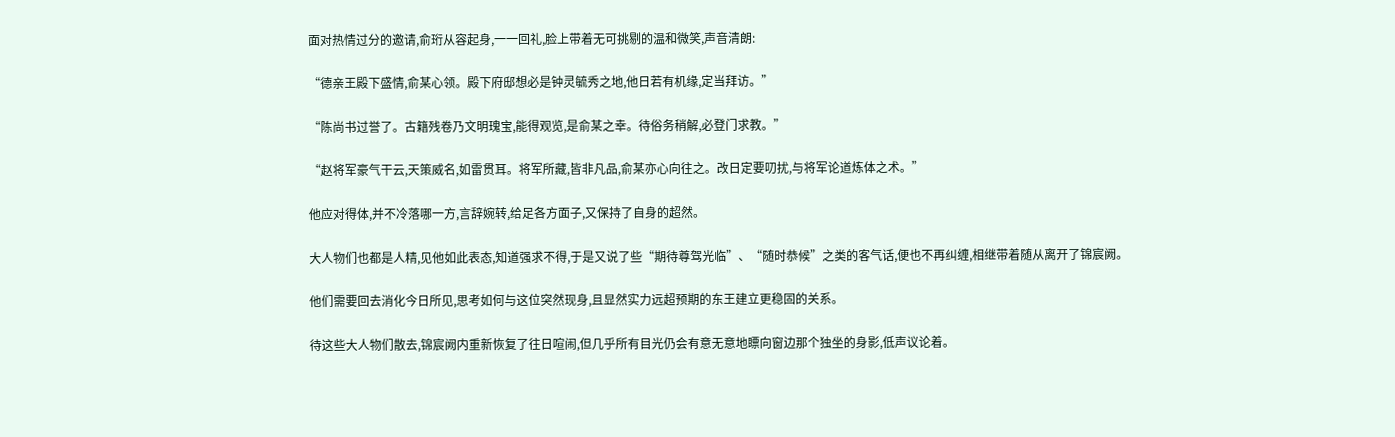面对热情过分的邀请,俞珩从容起身,一一回礼,脸上带着无可挑剔的温和微笑,声音清朗:

“德亲王殿下盛情,俞某心领。殿下府邸想必是钟灵毓秀之地,他日若有机缘,定当拜访。”

“陈尚书过誉了。古籍残卷乃文明瑰宝,能得观览,是俞某之幸。待俗务稍解,必登门求教。”

“赵将军豪气干云,天策威名,如雷贯耳。将军所藏,皆非凡品,俞某亦心向往之。改日定要叨扰,与将军论道炼体之术。”

他应对得体,并不冷落哪一方,言辞婉转,给足各方面子,又保持了自身的超然。

大人物们也都是人精,见他如此表态,知道强求不得,于是又说了些“期待尊驾光临”、“随时恭候”之类的客气话,便也不再纠缠,相继带着随从离开了锦宸阙。

他们需要回去消化今日所见,思考如何与这位突然现身,且显然实力远超预期的东王建立更稳固的关系。

待这些大人物们散去,锦宸阙内重新恢复了往日喧闹,但几乎所有目光仍会有意无意地瞟向窗边那个独坐的身影,低声议论着。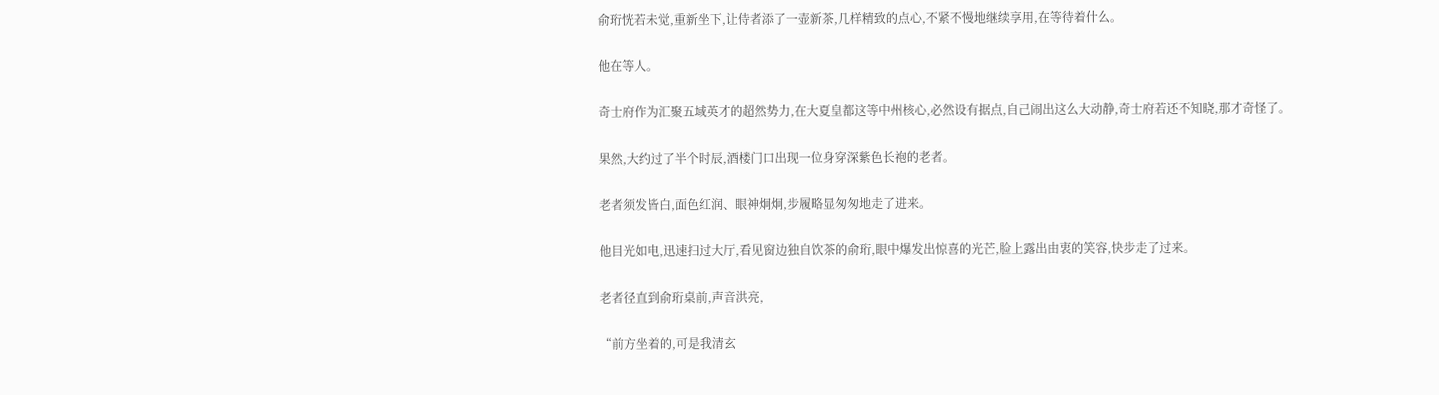俞珩恍若未觉,重新坐下,让侍者添了一壶新茶,几样精致的点心,不紧不慢地继续享用,在等待着什么。

他在等人。

奇士府作为汇聚五域英才的超然势力,在大夏皇都这等中州核心,必然设有据点,自己闹出这么大动静,奇士府若还不知晓,那才奇怪了。

果然,大约过了半个时辰,酒楼门口出现一位身穿深紫色长袍的老者。

老者须发皆白,面色红润、眼神炯炯,步履略显匆匆地走了进来。

他目光如电,迅速扫过大厅,看见窗边独自饮茶的俞珩,眼中爆发出惊喜的光芒,脸上露出由衷的笑容,快步走了过来。

老者径直到俞珩桌前,声音洪亮,

“前方坐着的,可是我清玄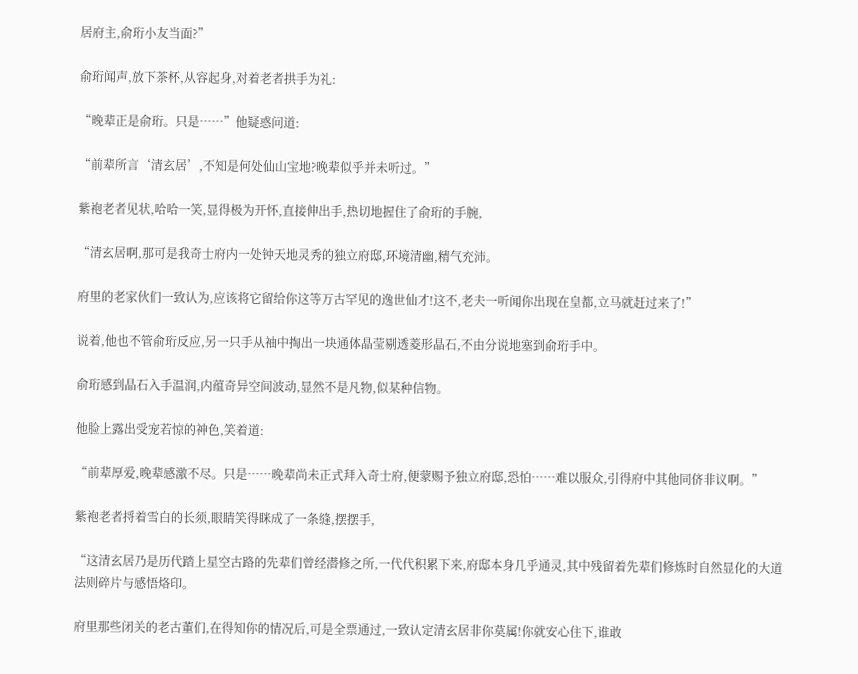居府主,俞珩小友当面?”

俞珩闻声,放下茶杯,从容起身,对着老者拱手为礼:

“晚辈正是俞珩。只是……”他疑惑问道:

“前辈所言‘清玄居’,不知是何处仙山宝地?晚辈似乎并未听过。”

紫袍老者见状,哈哈一笑,显得极为开怀,直接伸出手,热切地握住了俞珩的手腕,

“清玄居啊,那可是我奇士府内一处钟天地灵秀的独立府邸,环境清幽,精气充沛。

府里的老家伙们一致认为,应该将它留给你这等万古罕见的逸世仙才!这不,老夫一听闻你出现在皇都,立马就赶过来了!”

说着,他也不管俞珩反应,另一只手从袖中掏出一块通体晶莹剔透菱形晶石,不由分说地塞到俞珩手中。

俞珩感到晶石入手温润,内蕴奇异空间波动,显然不是凡物,似某种信物。

他脸上露出受宠若惊的神色,笑着道:

“前辈厚爱,晚辈感激不尽。只是……晚辈尚未正式拜入奇士府,便蒙赐予独立府邸,恐怕……难以服众,引得府中其他同侪非议啊。”

紫袍老者捋着雪白的长须,眼睛笑得眯成了一条缝,摆摆手,

“这清玄居乃是历代踏上星空古路的先辈们曾经潜修之所,一代代积累下来,府邸本身几乎通灵,其中残留着先辈们修炼时自然显化的大道法则碎片与感悟烙印。

府里那些闭关的老古董们,在得知你的情况后,可是全票通过,一致认定清玄居非你莫属!你就安心住下,谁敢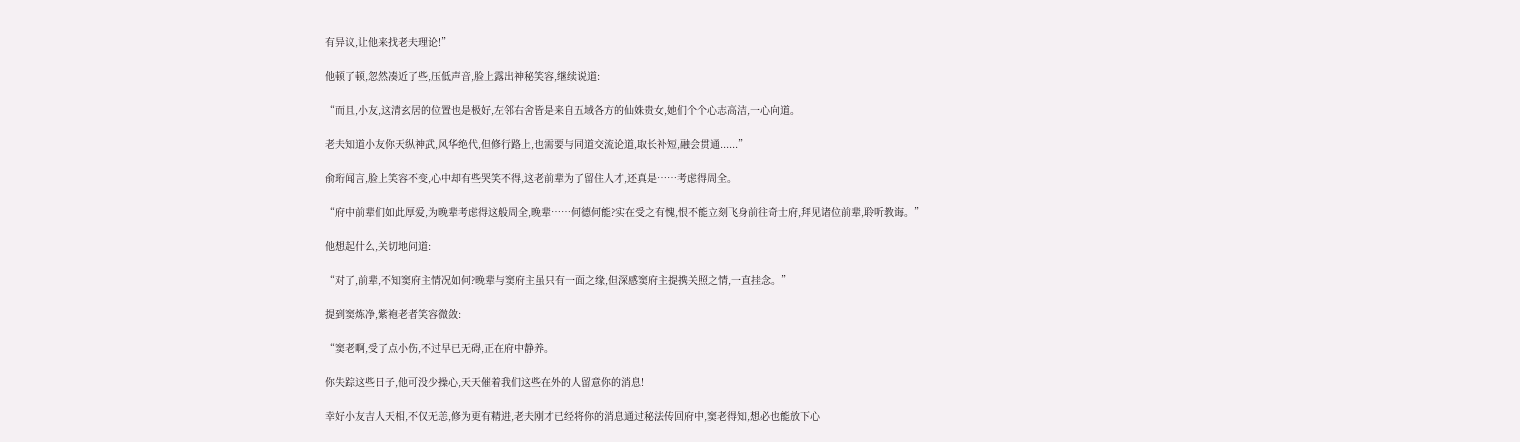有异议,让他来找老夫理论!”

他顿了顿,忽然凑近了些,压低声音,脸上露出神秘笑容,继续说道:

“而且,小友,这清玄居的位置也是极好,左邻右舍皆是来自五域各方的仙姝贵女,她们个个心志高洁,一心向道。

老夫知道小友你天纵神武,风华绝代,但修行路上,也需要与同道交流论道,取长补短,融会贯通......”

俞珩闻言,脸上笑容不变,心中却有些哭笑不得,这老前辈为了留住人才,还真是……考虑得周全。

“府中前辈们如此厚爱,为晚辈考虑得这般周全,晚辈……何德何能?实在受之有愧,恨不能立刻飞身前往奇士府,拜见诸位前辈,聆听教诲。”

他想起什么,关切地问道:

“对了,前辈,不知窦府主情况如何?晚辈与窦府主虽只有一面之缘,但深感窦府主提携关照之情,一直挂念。”

提到窦炼净,紫袍老者笑容微敛:

“窦老啊,受了点小伤,不过早已无碍,正在府中静养。

你失踪这些日子,他可没少操心,天天催着我们这些在外的人留意你的消息!

幸好小友吉人天相,不仅无恙,修为更有精进,老夫刚才已经将你的消息通过秘法传回府中,窦老得知,想必也能放下心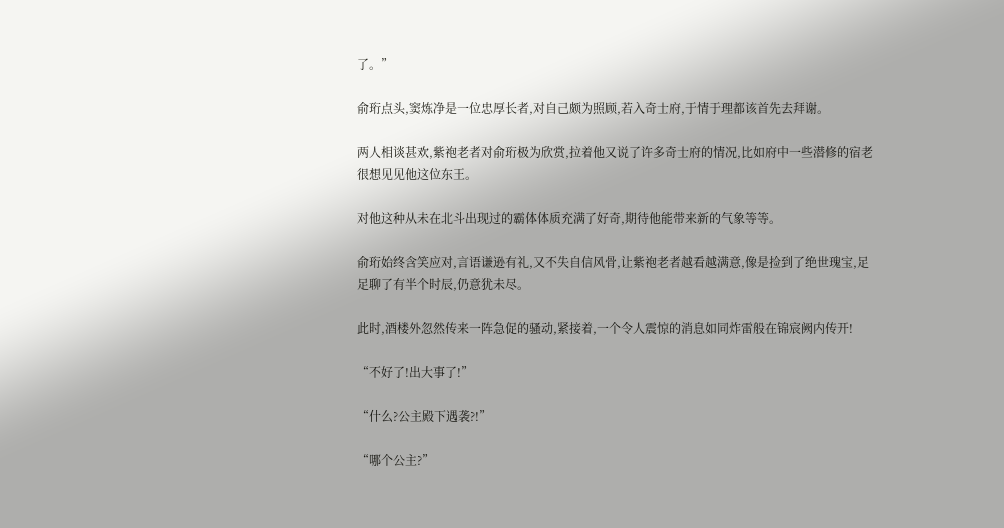了。”

俞珩点头,窦炼净是一位忠厚长者,对自己颇为照顾,若入奇士府,于情于理都该首先去拜谢。

两人相谈甚欢,紫袍老者对俞珩极为欣赏,拉着他又说了许多奇士府的情况,比如府中一些潜修的宿老很想见见他这位东王。

对他这种从未在北斗出现过的霸体体质充满了好奇,期待他能带来新的气象等等。

俞珩始终含笑应对,言语谦逊有礼,又不失自信风骨,让紫袍老者越看越满意,像是捡到了绝世瑰宝,足足聊了有半个时辰,仍意犹未尽。

此时,酒楼外忽然传来一阵急促的骚动,紧接着,一个令人震惊的消息如同炸雷般在锦宸阙内传开!

“不好了!出大事了!”

“什么?公主殿下遇袭?!”

“哪个公主?”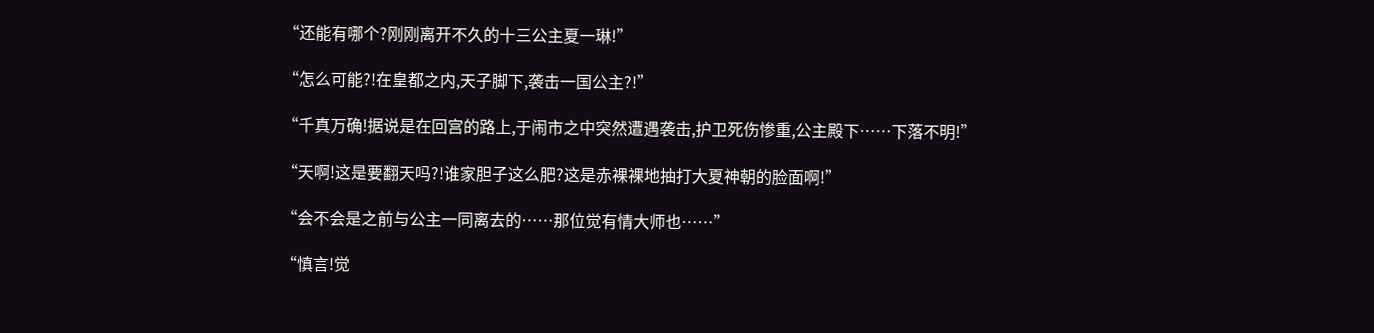“还能有哪个?刚刚离开不久的十三公主夏一琳!”

“怎么可能?!在皇都之内,天子脚下,袭击一国公主?!”

“千真万确!据说是在回宫的路上,于闹市之中突然遭遇袭击,护卫死伤惨重,公主殿下……下落不明!”

“天啊!这是要翻天吗?!谁家胆子这么肥?这是赤裸裸地抽打大夏神朝的脸面啊!”

“会不会是之前与公主一同离去的……那位觉有情大师也……”

“慎言!觉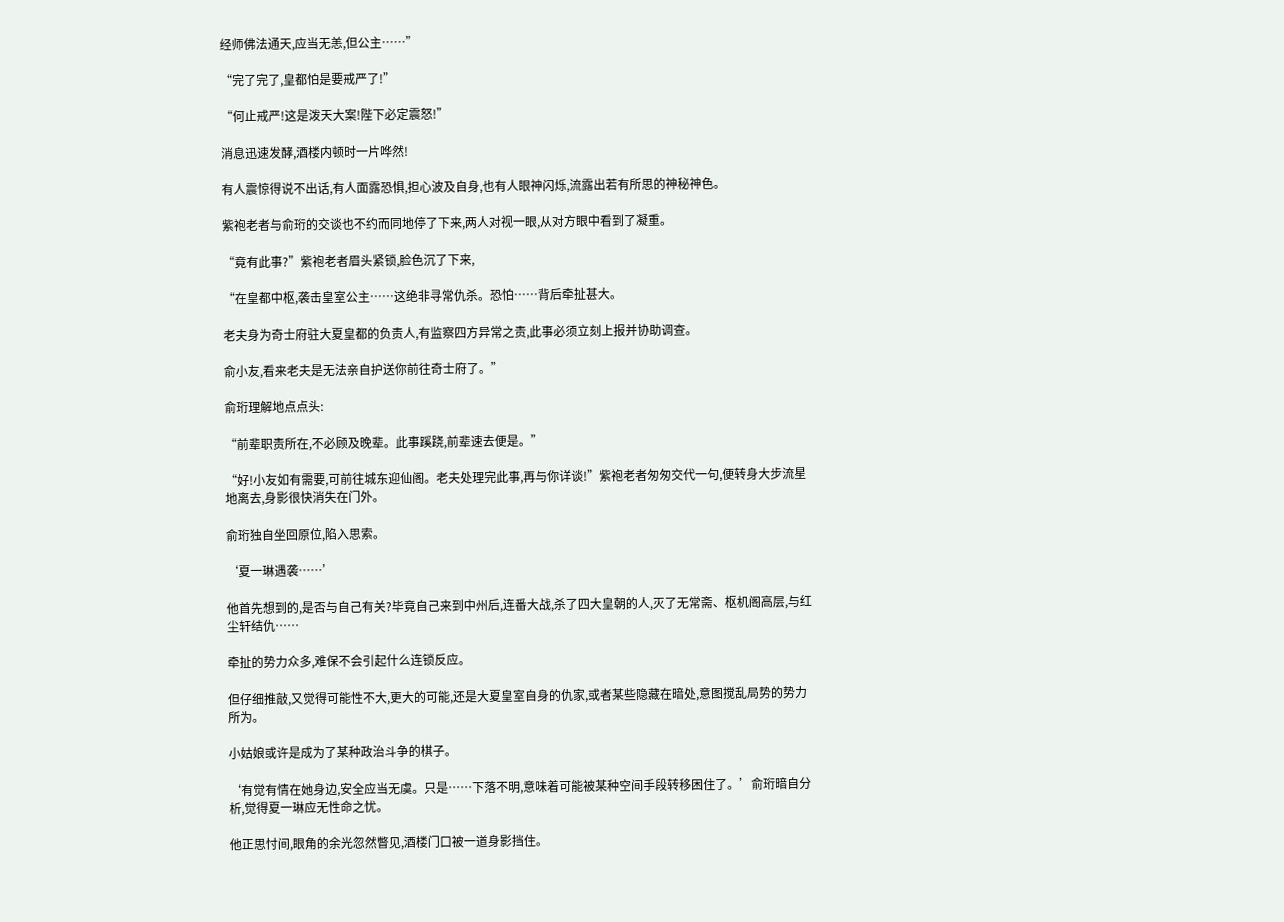经师佛法通天,应当无恙,但公主……”

“完了完了,皇都怕是要戒严了!”

“何止戒严!这是泼天大案!陛下必定震怒!”

消息迅速发酵,酒楼内顿时一片哗然!

有人震惊得说不出话,有人面露恐惧,担心波及自身,也有人眼神闪烁,流露出若有所思的神秘神色。

紫袍老者与俞珩的交谈也不约而同地停了下来,两人对视一眼,从对方眼中看到了凝重。

“竟有此事?”紫袍老者眉头紧锁,脸色沉了下来,

“在皇都中枢,袭击皇室公主……这绝非寻常仇杀。恐怕……背后牵扯甚大。

老夫身为奇士府驻大夏皇都的负责人,有监察四方异常之责,此事必须立刻上报并协助调查。

俞小友,看来老夫是无法亲自护送你前往奇士府了。”

俞珩理解地点点头:

“前辈职责所在,不必顾及晚辈。此事蹊跷,前辈速去便是。”

“好!小友如有需要,可前往城东迎仙阁。老夫处理完此事,再与你详谈!”紫袍老者匆匆交代一句,便转身大步流星地离去,身影很快消失在门外。

俞珩独自坐回原位,陷入思索。

‘夏一琳遇袭……’

他首先想到的,是否与自己有关?毕竟自己来到中州后,连番大战,杀了四大皇朝的人,灭了无常斋、枢机阁高层,与红尘轩结仇……

牵扯的势力众多,难保不会引起什么连锁反应。

但仔细推敲,又觉得可能性不大,更大的可能,还是大夏皇室自身的仇家,或者某些隐藏在暗处,意图搅乱局势的势力所为。

小姑娘或许是成为了某种政治斗争的棋子。

‘有觉有情在她身边,安全应当无虞。只是……下落不明,意味着可能被某种空间手段转移困住了。’俞珩暗自分析,觉得夏一琳应无性命之忧。

他正思忖间,眼角的余光忽然瞥见,酒楼门口被一道身影挡住。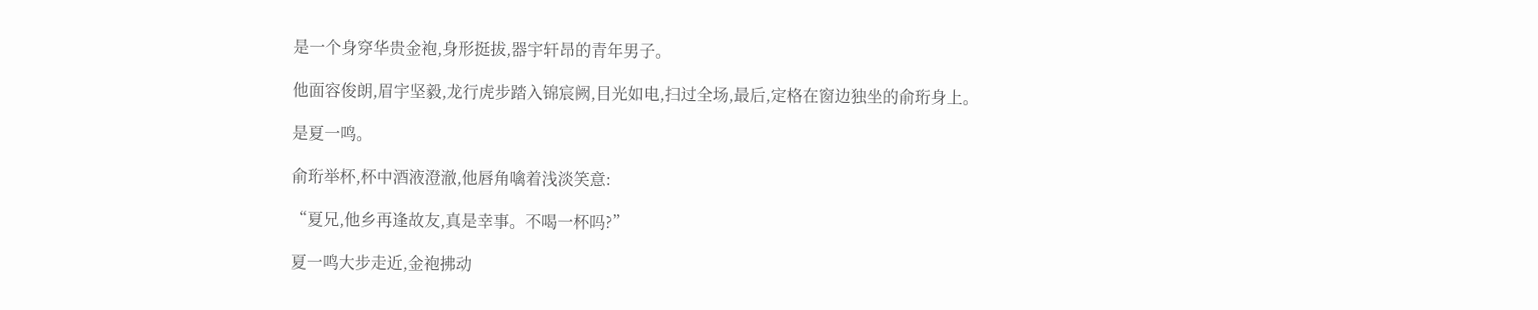是一个身穿华贵金袍,身形挺拔,器宇轩昂的青年男子。

他面容俊朗,眉宇坚毅,龙行虎步踏入锦宸阙,目光如电,扫过全场,最后,定格在窗边独坐的俞珩身上。

是夏一鸣。

俞珩举杯,杯中酒液澄澈,他唇角噙着浅淡笑意:

“夏兄,他乡再逢故友,真是幸事。不喝一杯吗?”

夏一鸣大步走近,金袍拂动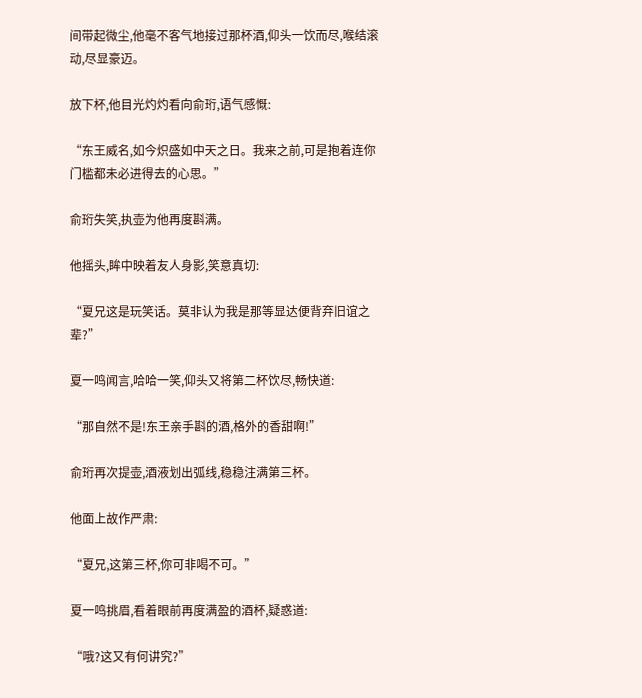间带起微尘,他毫不客气地接过那杯酒,仰头一饮而尽,喉结滚动,尽显豪迈。

放下杯,他目光灼灼看向俞珩,语气感慨:

“东王威名,如今炽盛如中天之日。我来之前,可是抱着连你门槛都未必进得去的心思。”

俞珩失笑,执壶为他再度斟满。

他摇头,眸中映着友人身影,笑意真切:

“夏兄这是玩笑话。莫非认为我是那等显达便背弃旧谊之辈?”

夏一鸣闻言,哈哈一笑,仰头又将第二杯饮尽,畅快道:

“那自然不是!东王亲手斟的酒,格外的香甜啊!”

俞珩再次提壶,酒液划出弧线,稳稳注满第三杯。

他面上故作严肃:

“夏兄,这第三杯,你可非喝不可。”

夏一鸣挑眉,看着眼前再度满盈的酒杯,疑惑道:

“哦?这又有何讲究?”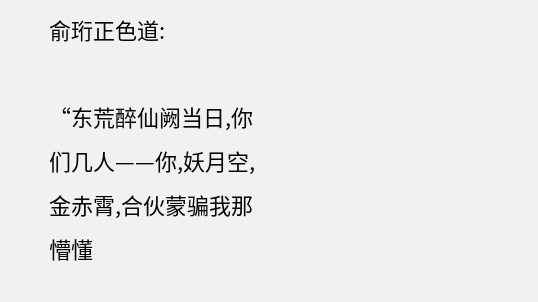俞珩正色道:

“东荒醉仙阙当日,你们几人——你,妖月空,金赤霄,合伙蒙骗我那懵懂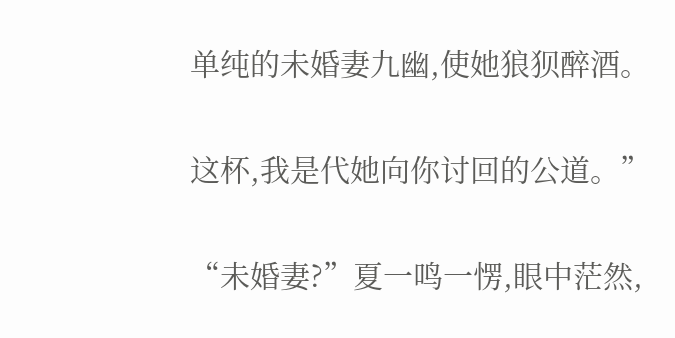单纯的未婚妻九幽,使她狼狈醉酒。

这杯,我是代她向你讨回的公道。”

“未婚妻?”夏一鸣一愣,眼中茫然,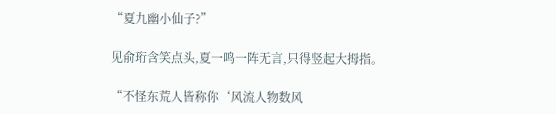“夏九幽小仙子?”

见俞珩含笑点头,夏一鸣一阵无言,只得竖起大拇指。

“不怪东荒人皆称你‘风流人物数风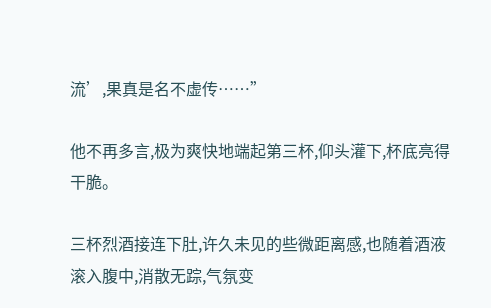流’,果真是名不虚传……”

他不再多言,极为爽快地端起第三杯,仰头灌下,杯底亮得干脆。

三杯烈酒接连下肚,许久未见的些微距离感,也随着酒液滚入腹中,消散无踪,气氛变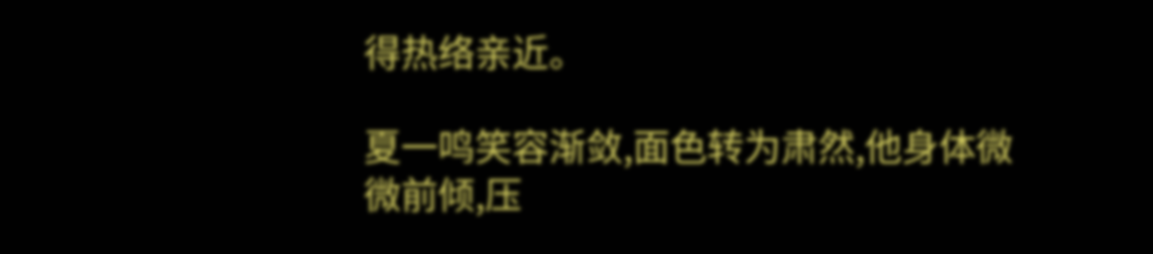得热络亲近。

夏一鸣笑容渐敛,面色转为肃然,他身体微微前倾,压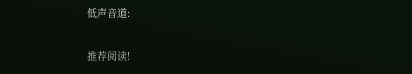低声音道:

推荐阅读!